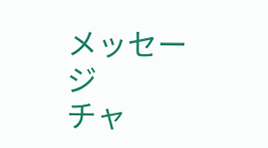メッセージ
チャ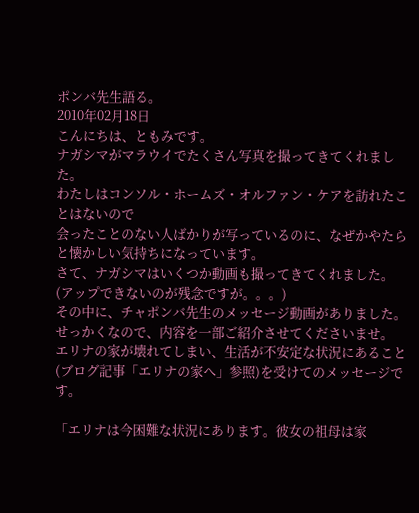ポンバ先生語る。
2010年02月18日
こんにちは、ともみです。
ナガシマがマラウイでたくさん写真を撮ってきてくれました。
わたしはコンソル・ホームズ・オルファン・ケアを訪れたことはないので
会ったことのない人ばかりが写っているのに、なぜかやたらと懐かしい気持ちになっています。
さて、ナガシマはいくつか動画も撮ってきてくれました。
(アップできないのが残念ですが。。。)
その中に、チャポンバ先生のメッセージ動画がありました。
せっかくなので、内容を一部ご紹介させてくださいませ。
エリナの家が壊れてしまい、生活が不安定な状況にあること(ブログ記事「エリナの家へ」参照)を受けてのメッセージです。

「エリナは今困難な状況にあります。彼女の祖母は家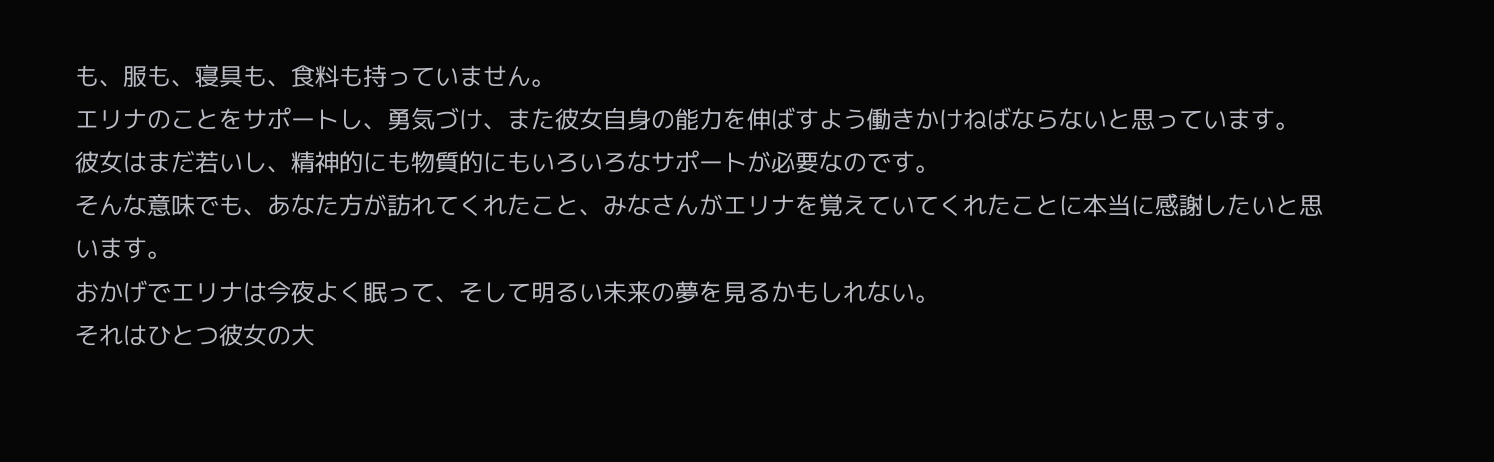も、服も、寝具も、食料も持っていません。
エリナのことをサポートし、勇気づけ、また彼女自身の能力を伸ばすよう働きかけねばならないと思っています。
彼女はまだ若いし、精神的にも物質的にもいろいろなサポートが必要なのです。
そんな意味でも、あなた方が訪れてくれたこと、みなさんがエリナを覚えていてくれたことに本当に感謝したいと思います。
おかげでエリナは今夜よく眠って、そして明るい未来の夢を見るかもしれない。
それはひとつ彼女の大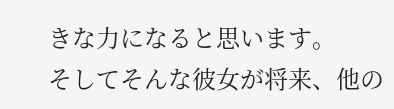きな力になると思います。
そしてそんな彼女が将来、他の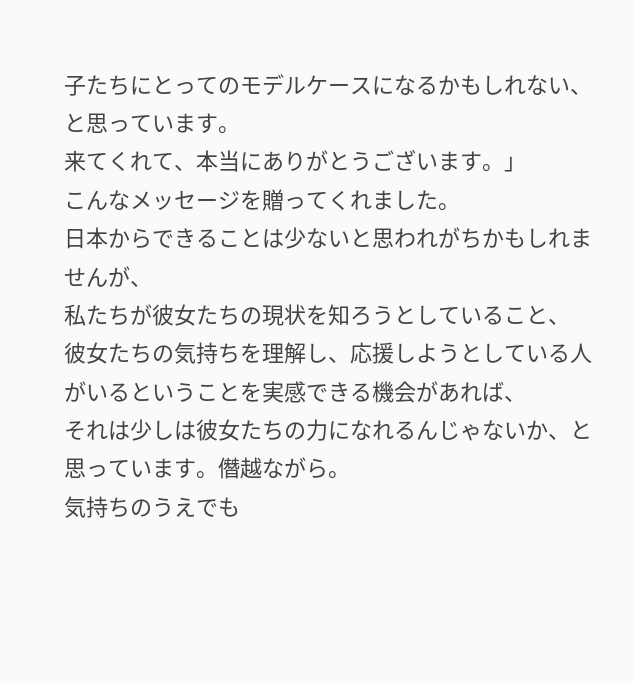子たちにとってのモデルケースになるかもしれない、と思っています。
来てくれて、本当にありがとうございます。」
こんなメッセージを贈ってくれました。
日本からできることは少ないと思われがちかもしれませんが、
私たちが彼女たちの現状を知ろうとしていること、
彼女たちの気持ちを理解し、応援しようとしている人がいるということを実感できる機会があれば、
それは少しは彼女たちの力になれるんじゃないか、と思っています。僭越ながら。
気持ちのうえでも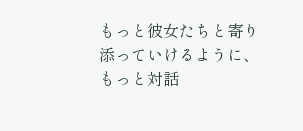もっと彼女たちと寄り添っていけるように、
もっと対話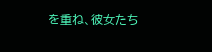を重ね、彼女たち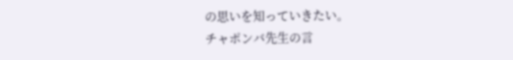の思いを知っていきたい。
チャポンバ先生の言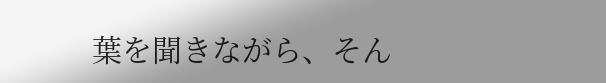葉を聞きながら、そん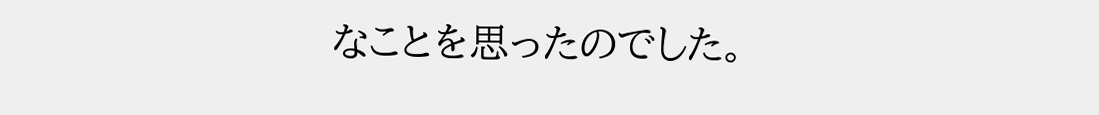なことを思ったのでした。